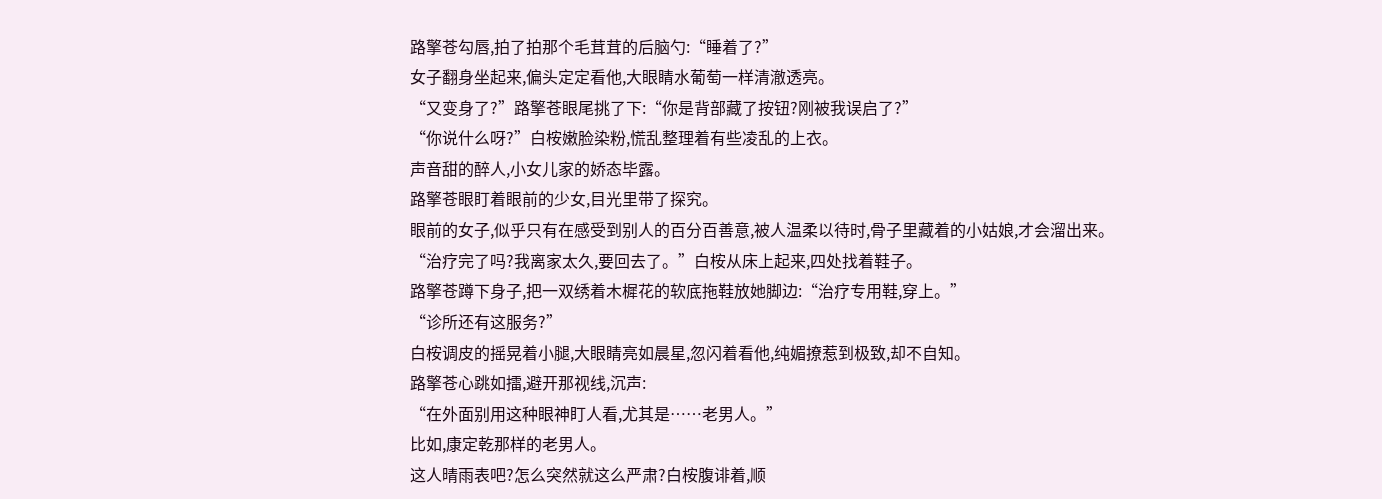路擎苍勾唇,拍了拍那个毛茸茸的后脑勺:“睡着了?”
女子翻身坐起来,偏头定定看他,大眼睛水葡萄一样清澈透亮。
“又变身了?”路擎苍眼尾挑了下:“你是背部藏了按钮?刚被我误启了?”
“你说什么呀?”白桉嫩脸染粉,慌乱整理着有些凌乱的上衣。
声音甜的醉人,小女儿家的娇态毕露。
路擎苍眼盯着眼前的少女,目光里带了探究。
眼前的女子,似乎只有在感受到别人的百分百善意,被人温柔以待时,骨子里藏着的小姑娘,才会溜出来。
“治疗完了吗?我离家太久,要回去了。”白桉从床上起来,四处找着鞋子。
路擎苍蹲下身子,把一双绣着木樨花的软底拖鞋放她脚边:“治疗专用鞋,穿上。”
“诊所还有这服务?”
白桉调皮的摇晃着小腿,大眼睛亮如晨星,忽闪着看他,纯媚撩惹到极致,却不自知。
路擎苍心跳如擂,避开那视线,沉声:
“在外面别用这种眼神盯人看,尤其是……老男人。”
比如,康定乾那样的老男人。
这人晴雨表吧?怎么突然就这么严肃?白桉腹诽着,顺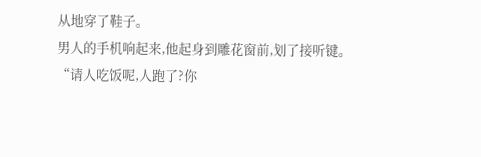从地穿了鞋子。
男人的手机响起来,他起身到雕花窗前,划了接听键。
“请人吃饭呢,人跑了?你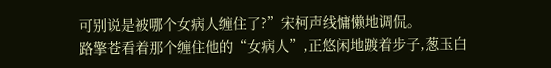可别说是被哪个女病人缠住了?”宋柯声线慵懒地调侃。
路擎苍看着那个缠住他的“女病人”,正悠闲地踱着步子,葱玉白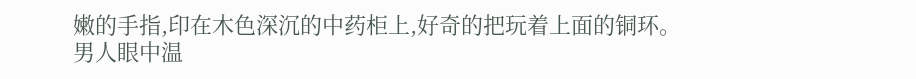嫩的手指,印在木色深沉的中药柜上,好奇的把玩着上面的铜环。
男人眼中温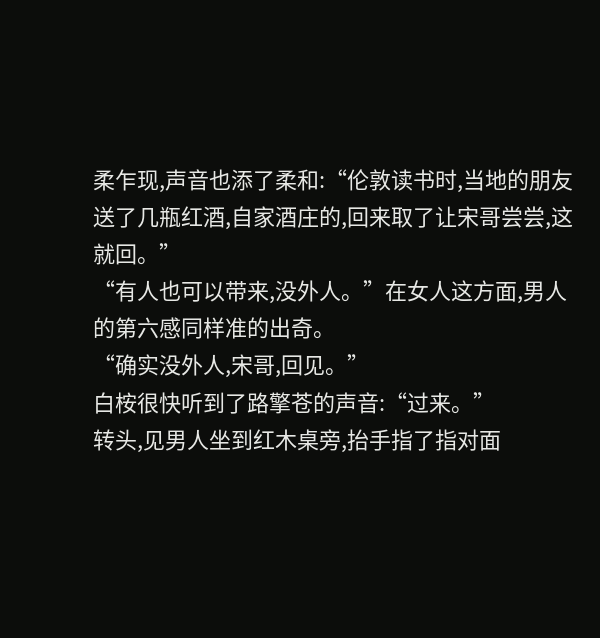柔乍现,声音也添了柔和:“伦敦读书时,当地的朋友送了几瓶红酒,自家酒庄的,回来取了让宋哥尝尝,这就回。”
“有人也可以带来,没外人。”在女人这方面,男人的第六感同样准的出奇。
“确实没外人,宋哥,回见。”
白桉很快听到了路擎苍的声音:“过来。”
转头,见男人坐到红木桌旁,抬手指了指对面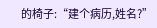的椅子:“建个病历,姓名?”